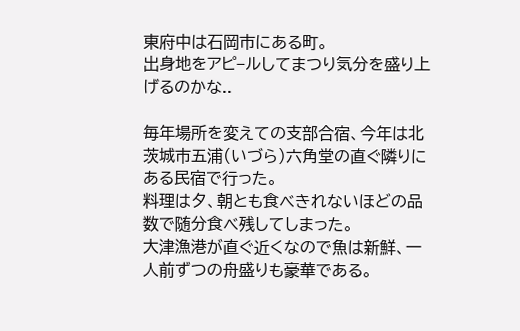東府中は石岡市にある町。
出身地をアピ−ルしてまつり気分を盛り上げるのかな..

毎年場所を変えての支部合宿、今年は北茨城市五浦(いづら)六角堂の直ぐ隣りにある民宿で行った。
料理は夕、朝とも食べきれないほどの品数で随分食べ残してしまった。
大津漁港が直ぐ近くなので魚は新鮮、一人前ずつの舟盛りも豪華である。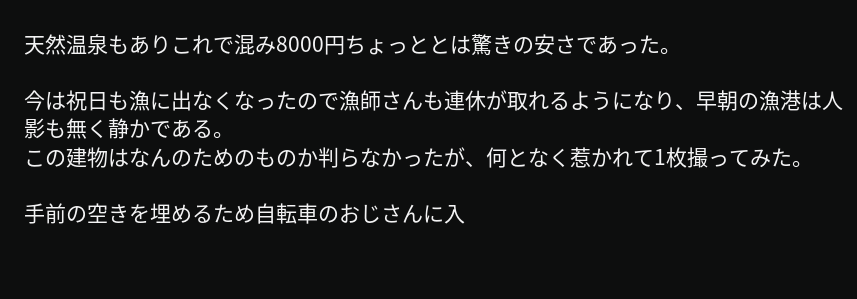天然温泉もありこれで混み8000円ちょっととは驚きの安さであった。

今は祝日も漁に出なくなったので漁師さんも連休が取れるようになり、早朝の漁港は人影も無く静かである。
この建物はなんのためのものか判らなかったが、何となく惹かれて1枚撮ってみた。

手前の空きを埋めるため自転車のおじさんに入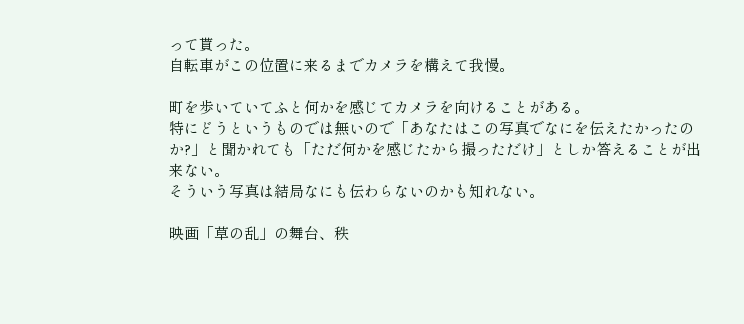って貰った。
自転車がこの位置に来るまでカメラを構えて我慢。

町を歩いていてふと何かを感じてカメラを向けることがある。
特にどうというものでは無いので「あなたはこの写真でなにを伝えたかったのか?」と聞かれても「ただ何かを感じたから撮っただけ」としか答えることが出来ない。
そういう写真は結局なにも伝わらないのかも知れない。

映画「草の乱」の舞台、秩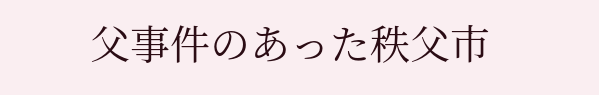父事件のあった秩父市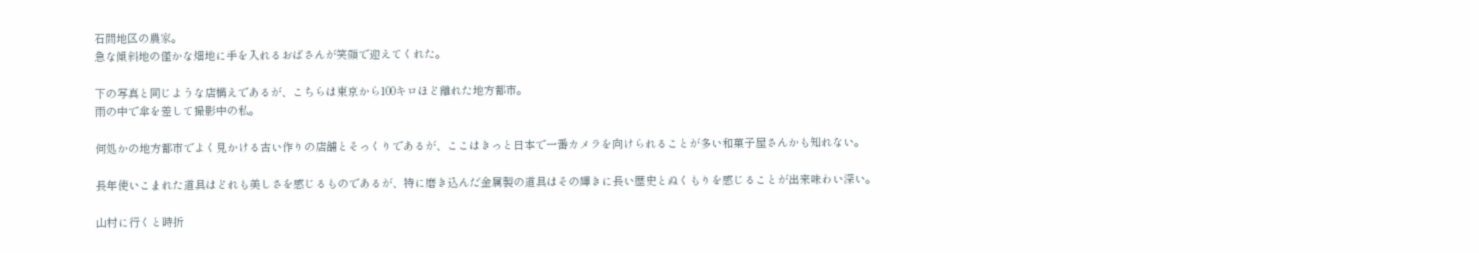石間地区の農家。
急な傾斜地の僅かな畑地に手を入れるおばさんが笑顔で迎えてくれた。

下の写真と同じような店構えであるが、こちらは東京から100キロほど離れた地方都市。
雨の中で傘を差して撮影中の私。

何処かの地方都市でよく見かける古い作りの店舗とそっくりであるが、ここはきっと日本で一番カメラを向けられることが多い和菓子屋さんかも知れない。

長年使いこまれた道具はどれも美しさを感じるものであるが、特に磨き込んだ金属製の道具はその輝きに長い歴史とぬくもりを感じることが出来味わい深い。

山村に行くと時折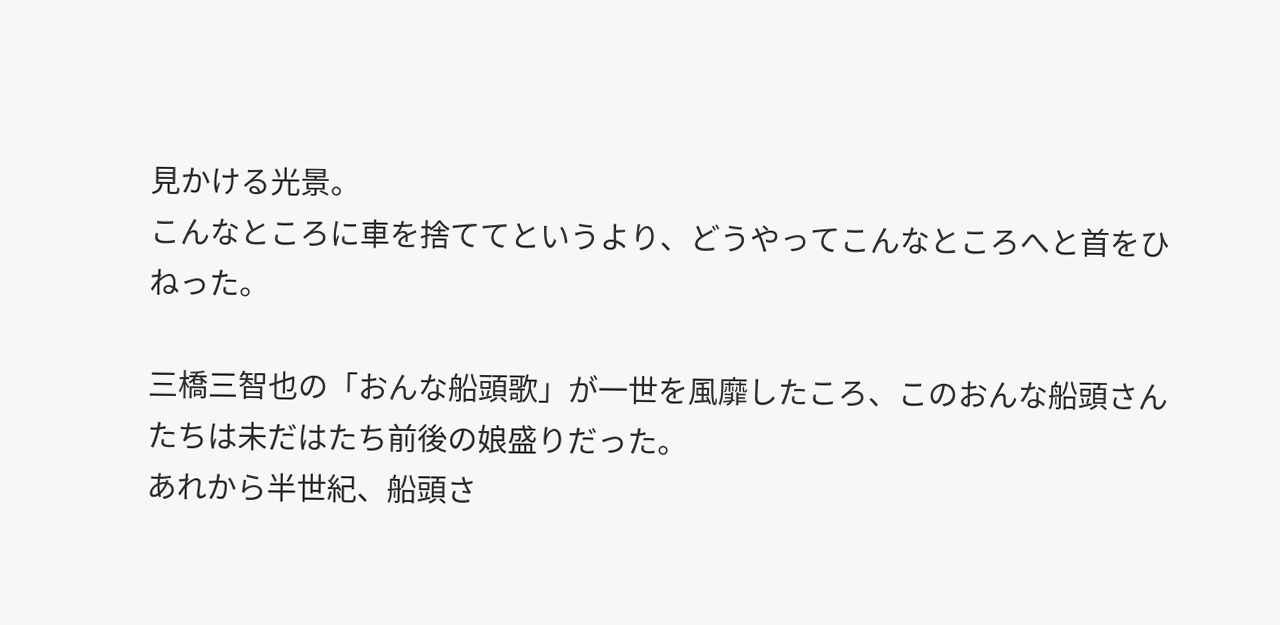見かける光景。
こんなところに車を捨ててというより、どうやってこんなところへと首をひねった。

三橋三智也の「おんな船頭歌」が一世を風靡したころ、このおんな船頭さんたちは未だはたち前後の娘盛りだった。
あれから半世紀、船頭さ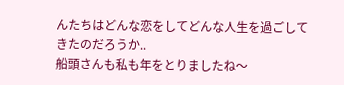んたちはどんな恋をしてどんな人生を過ごしてきたのだろうか..
船頭さんも私も年をとりましたね〜